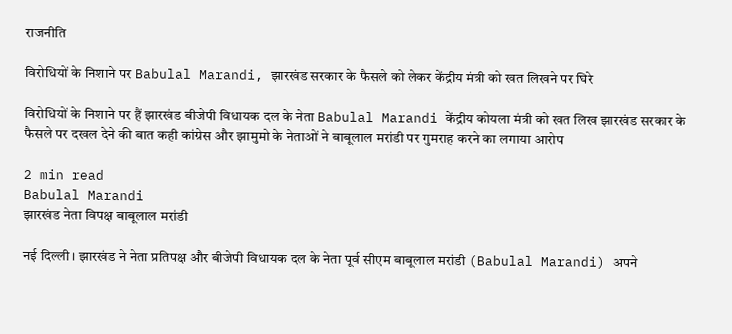राजनीति

विरोधियों के निशाने पर Babulal Marandi, झारखंड सरकार के फैसले को लेकर केंद्रीय मंत्री को खत लिखने पर घिरे

विरोधियों के निशाने पर हैं झारखंड बीजेपी विधायक दल के नेता Babulal Marandi केंद्रीय कोयला मंत्री को खत लिख झारखंड सरकार के फैसले पर दखल देने की बात कही कांग्रेस और झामुमो के नेताओं ने बाबूलाल मरांडी पर गुमराह करने का लगाया आरोप

2 min read
Babulal Marandi
झारखंड नेता विपक्ष बाबूलाल मरांडी

नई दिल्ली। झारखंड ने नेता प्रतिपक्ष और बीजेपी विधायक दल के नेता पूर्व सीएम बाबूलाल मरांडी (Babulal Marandi) अपने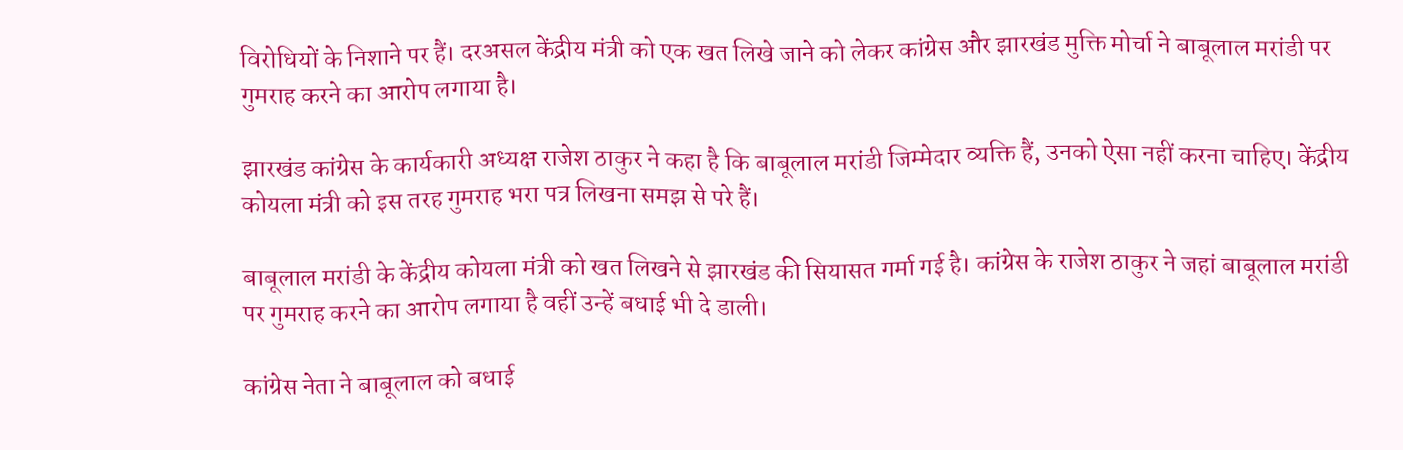विरोधियों के निशाने पर हैं। दरअसल केंद्रीय मंत्री को एक खत लिखे जाने को लेकर कांग्रेस और झारखंड मुक्ति मोर्चा ने बाबूलाल मरांडी पर गुमराह करने का आरोप लगाया है।

झारखंड कांग्रेस के कार्यकारी अध्यक्ष राजेश ठाकुर ने कहा है कि बाबूलाल मरांडी जिम्मेदार व्यक्ति हैं, उनको ऐसा नहीं करना चाहिए। केंद्रीय कोयला मंत्री को इस तरह गुमराह भरा पत्र लिखना समझ से परे हैं।

बाबूलाल मरांडी के केंद्रीय कोयला मंत्री को खत लिखने से झारखंड की सियासत गर्मा गई है। कांग्रेस के राजेश ठाकुर ने जहां बाबूलाल मरांडी पर गुमराह करने का आरोप लगाया है वहीं उन्हें बधाई भी दे डाली।

कांग्रेस नेता ने बाबूलाल को बधाई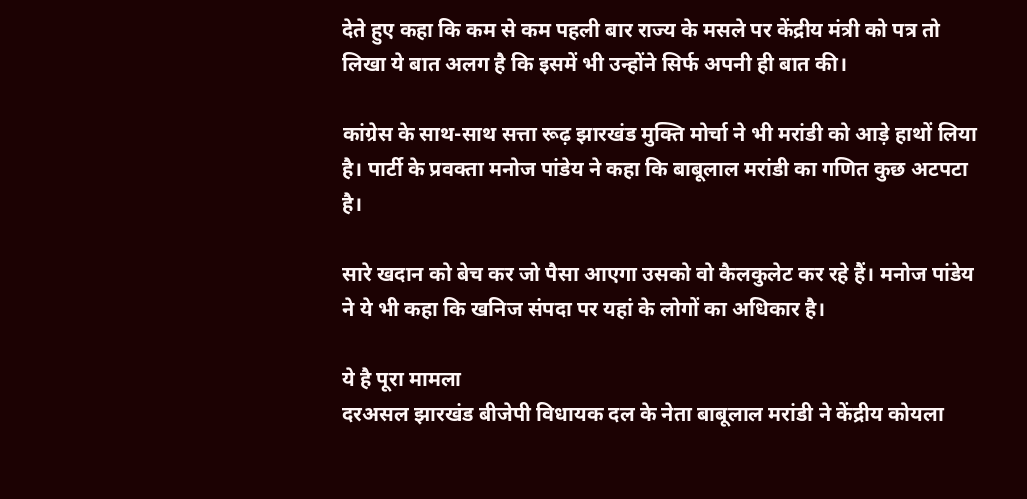देते हुए कहा कि कम से कम पहली बार राज्य के मसले पर केंद्रीय मंत्री को पत्र तो लिखा ये बात अलग है कि इसमें भी उन्होंने सिर्फ अपनी ही बात की।

कांग्रेस के साथ-साथ सत्ता रूढ़ झारखंड मुक्ति मोर्चा ने भी मरांडी को आड़े हाथों लिया है। पार्टी के प्रवक्ता मनोज पांडेय ने कहा कि बाबूलाल मरांडी का गणित कुछ अटपटा है।

सारे खदान को बेच कर जो पैसा आएगा उसको वो कैलकुलेट कर रहे हैं। मनोज पांडेय ने ये भी कहा कि खनिज संपदा पर यहां के लोगों का अधिकार है।

ये है पूरा मामला
दरअसल झारखंड बीजेपी विधायक दल के नेता बाबूलाल मरांडी ने केंद्रीय कोयला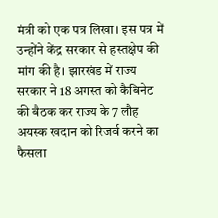मंत्री को एक पत्र लिखा। इस पत्र में उन्होंने केंद्र सरकार से हस्तक्षेप की मांग की है। झारखंड में राज्य सरकार ने 18 अगस्त को कैबिनेट की बैठक कर राज्य के 7 लौह अयस्क खदान को रिजर्व करने का फैसला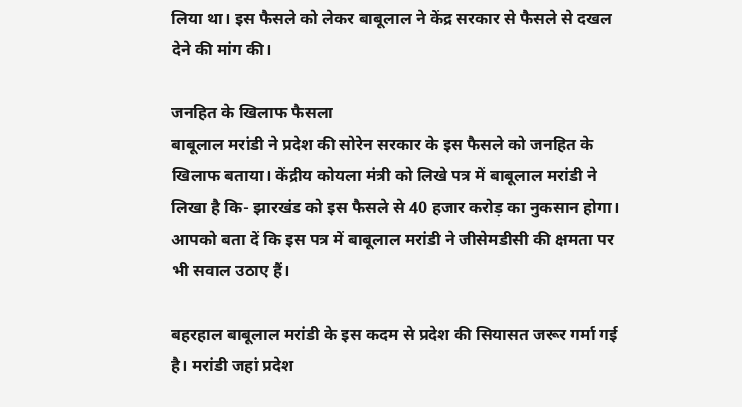लिया था। इस फैसले को लेकर बाबूलाल ने केंद्र सरकार से फैसले से दखल देने की मांग की।

जनहित के खिलाफ फैसला
बाबूलाल मरांडी ने प्रदेश की सोरेन सरकार के इस फैसले को जनहित के खिलाफ बताया। केंद्रीय कोयला मंत्री को लिखे पत्र में बाबूलाल मरांडी ने लिखा है कि- झारखंड को इस फैसले से 40 हजार करोड़ का नुकसान होगा।
आपको बता दें कि इस पत्र में बाबूलाल मरांडी ने जीसेमडीसी की क्षमता पर भी सवाल उठाए हैं।

बहरहाल बाबूलाल मरांडी के इस कदम से प्रदेश की सियासत जरूर गर्मा गई है। मरांडी जहां प्रदेश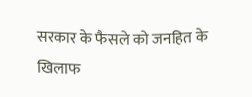सरकार के फैसले को जनहित के खिलाफ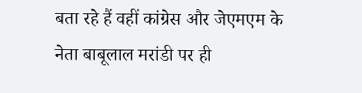बता रहे हैं वहीं कांग्रेस और जेएमएम के नेता बाबूलाल मरांडी पर ही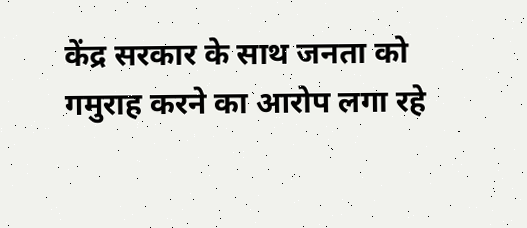केंद्र सरकार के साथ जनता को गमुराह करने का आरोप लगा रहे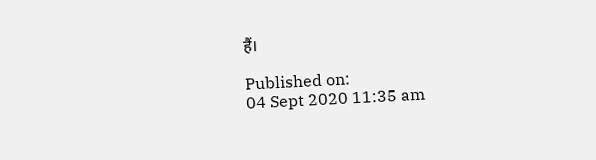हैं।

Published on:
04 Sept 2020 11:35 am